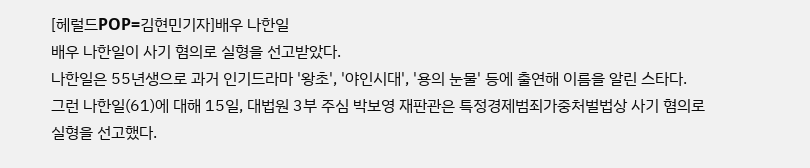[헤럴드POP=김현민기자]배우 나한일
배우 나한일이 사기 혐의로 실형을 선고받았다.
나한일은 55년생으로 과거 인기드라마 '왕초', '야인시대', '용의 눈물' 등에 출연해 이름을 알린 스타다.
그런 나한일(61)에 대해 15일, 대법원 3부 주심 박보영 재판관은 특정경제범죄가중처벌법상 사기 혐의로 실형을 선고했다.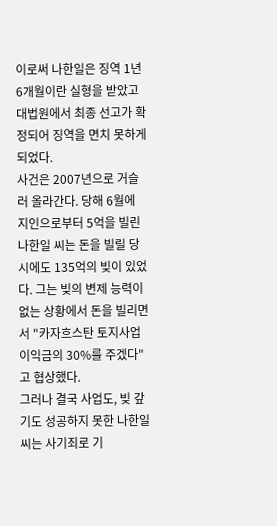이로써 나한일은 징역 1년 6개월이란 실형을 받았고 대법원에서 최종 선고가 확정되어 징역을 면치 못하게 되었다.
사건은 2007년으로 거슬러 올라간다. 당해 6월에 지인으로부터 5억을 빌린 나한일 씨는 돈을 빌릴 당시에도 135억의 빚이 있었다. 그는 빚의 변제 능력이 없는 상황에서 돈을 빌리면서 "카자흐스탄 토지사업 이익금의 30%를 주겠다"고 협상했다.
그러나 결국 사업도, 빚 갚기도 성공하지 못한 나한일 씨는 사기죄로 기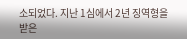소되었다. 지난 1심에서 2년 징역형을 받은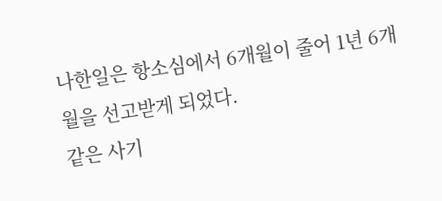나한일은 항소심에서 6개월이 줄어 1년 6개월을 선고받게 되었다.
같은 사기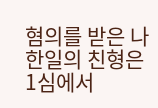혐의를 받은 나한일의 친형은 1심에서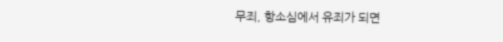무죄, 항소심에서 유죄가 되면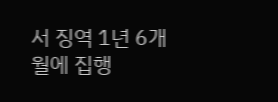서 징역 1년 6개월에 집행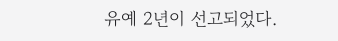유예 2년이 선고되었다.